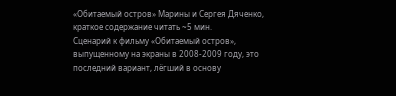«Обитаемый остров» Марины и Сергея Дяченко, краткое содержание читать ~5 мин.
Сценарий к фильму «Обитаемый остров», выпущенному на экраны в 2008-2009 году, это последний вариант, лёгший в основу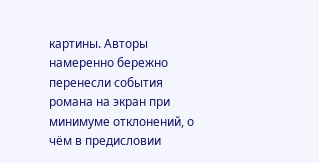картины. Авторы намеренно бережно перенесли события романа на экран при минимуме отклонений, о чём в предисловии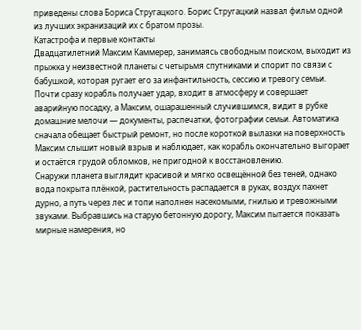приведены слова Бориса Стругацкого. Борис Стругацкий назвал фильм одной из лучших экранизаций их с братом прозы.
Катастрофа и первые контакты
Двадцатилетний Максим Каммерер, занимаясь свободным поиском, выходит из прыжка у неизвестной планеты с четырьмя спутниками и спорит по связи с бабушкой, которая ругает его за инфантильность, сессию и тревогу семьи. Почти сразу корабль получает удар, входит в атмосферу и совершает аварийную посадку, а Максим, ошарашенный случившимся, видит в рубке домашние мелочи — документы, распечатки, фотографии семьи. Автоматика сначала обещает быстрый ремонт, но после короткой вылазки на поверхность Максим слышит новый взрыв и наблюдает, как корабль окончательно выгорает и остаётся грудой обломков, не пригодной к восстановлению.
Снаружи планета выглядит красивой и мягко освещённой без теней, однако вода покрыта плёнкой, растительность распадается в руках, воздух пахнет дурно, а путь через лес и топи наполнен насекомыми, гнилью и тревожными звуками. Выбравшись на старую бетонную дорогу, Максим пытается показать мирные намерения, но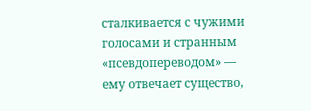сталкивается с чужими голосами и странным «псевдопереводом» — ему отвечает существо,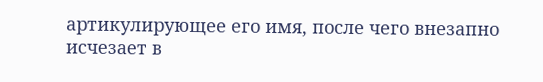артикулирующее его имя, после чего внезапно исчезает в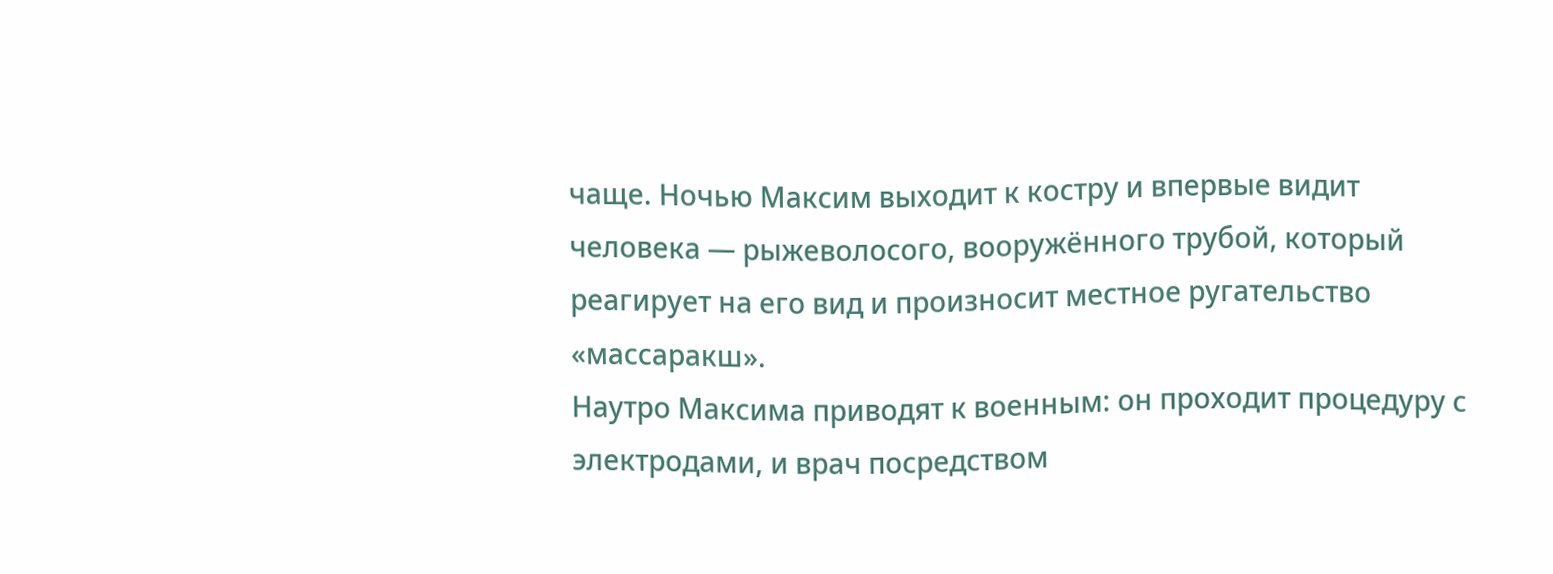чаще. Ночью Максим выходит к костру и впервые видит человека — рыжеволосого, вооружённого трубой, который реагирует на его вид и произносит местное ругательство «массаракш».
Наутро Максима приводят к военным: он проходит процедуру с электродами, и врач посредством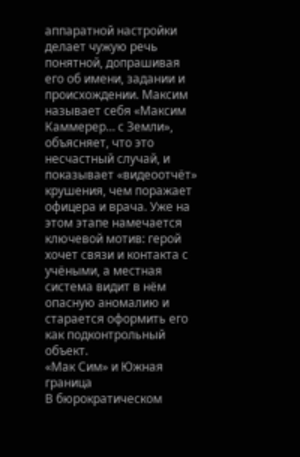аппаратной настройки делает чужую речь понятной, допрашивая его об имени, задании и происхождении. Максим называет себя «Максим Каммерер… с Земли», объясняет, что это несчастный случай, и показывает «видеоотчёт» крушения, чем поражает офицера и врача. Уже на этом этапе намечается ключевой мотив: герой хочет связи и контакта с учёными, а местная система видит в нём опасную аномалию и старается оформить его как подконтрольный объект.
«Мак Сим» и Южная граница
В бюрократическом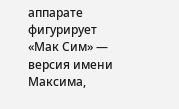аппарате фигурирует «Мак Сим» — версия имени Максима,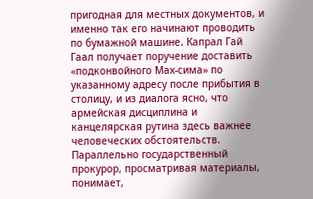пригодная для местных документов, и именно так его начинают проводить по бумажной машине. Капрал Гай Гаал получает поручение доставить «подконвойного Мах-сима» по указанному адресу после прибытия в столицу, и из диалога ясно, что армейская дисциплина и канцелярская рутина здесь важнее человеческих обстоятельств. Параллельно государственный прокурор, просматривая материалы, понимает,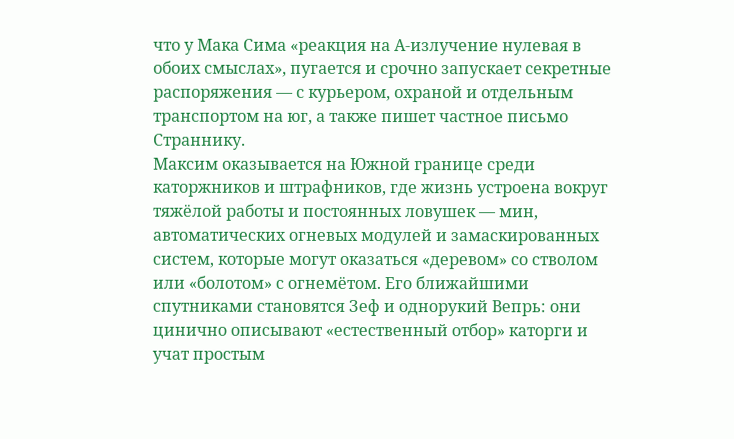что у Мака Сима «реакция на А-излучение нулевая в обоих смыслах», пугается и срочно запускает секретные распоряжения — с курьером, охраной и отдельным транспортом на юг, а также пишет частное письмо Страннику.
Максим оказывается на Южной границе среди каторжников и штрафников, где жизнь устроена вокруг тяжёлой работы и постоянных ловушек — мин, автоматических огневых модулей и замаскированных систем, которые могут оказаться «деревом» со стволом или «болотом» с огнемётом. Его ближайшими спутниками становятся Зеф и однорукий Вепрь: они цинично описывают «естественный отбор» каторги и учат простым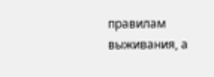правилам выживания, а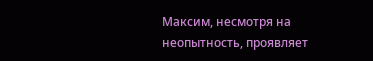Максим, несмотря на неопытность, проявляет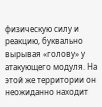физическую силу и реакцию, буквально вырывая «голову» у атакующего модуля. На этой же территории он неожиданно находит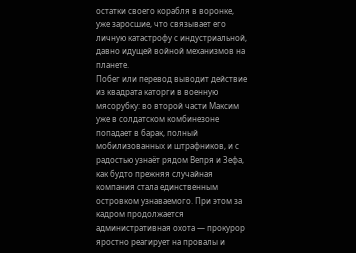остатки своего корабля в воронке, уже заросшие, что связывает его личную катастрофу с индустриальной, давно идущей войной механизмов на планете.
Побег или перевод выводит действие из квадрата каторги в военную мясорубку: во второй части Максим уже в солдатском комбинезоне попадает в барак, полный мобилизованных и штрафников, и с радостью узнаёт рядом Вепря и Зефа, как будто прежняя случайная компания стала единственным островком узнаваемого. При этом за кадром продолжается административная охота — прокурор яростно реагирует на провалы и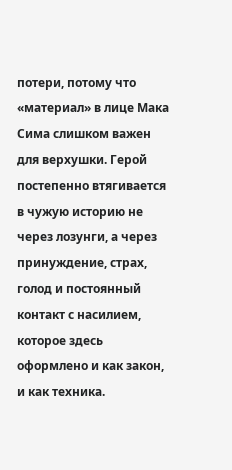потери, потому что «материал» в лице Мака Сима слишком важен для верхушки. Герой постепенно втягивается в чужую историю не через лозунги, а через принуждение, страх, голод и постоянный контакт с насилием, которое здесь оформлено и как закон, и как техника.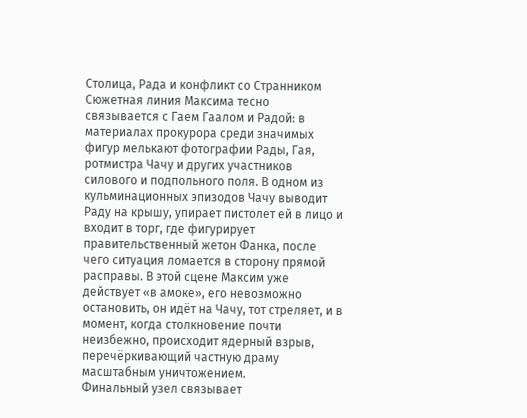Столица, Рада и конфликт со Странником
Сюжетная линия Максима тесно связывается с Гаем Гаалом и Радой: в материалах прокурора среди значимых фигур мелькают фотографии Рады, Гая, ротмистра Чачу и других участников силового и подпольного поля. В одном из кульминационных эпизодов Чачу выводит Раду на крышу, упирает пистолет ей в лицо и входит в торг, где фигурирует правительственный жетон Фанка, после чего ситуация ломается в сторону прямой расправы. В этой сцене Максим уже действует «в амоке», его невозможно остановить, он идёт на Чачу, тот стреляет, и в момент, когда столкновение почти неизбежно, происходит ядерный взрыв, перечёркивающий частную драму масштабным уничтожением.
Финальный узел связывает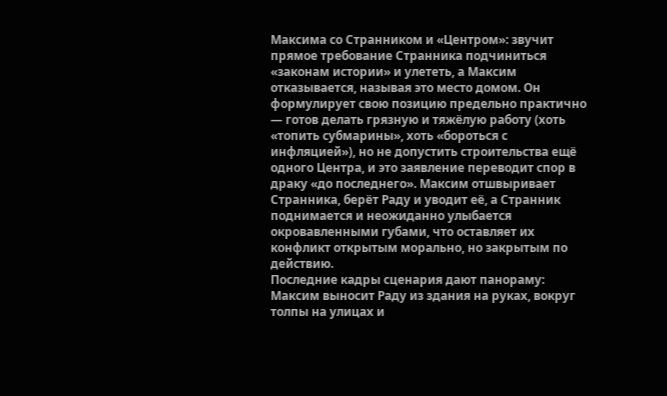Максима со Странником и «Центром»: звучит прямое требование Странника подчиниться «законам истории» и улететь, а Максим отказывается, называя это место домом. Он формулирует свою позицию предельно практично — готов делать грязную и тяжёлую работу (хоть «топить субмарины», хоть «бороться с инфляцией»), но не допустить строительства ещё одного Центра, и это заявление переводит спор в драку «до последнего». Максим отшвыривает Странника, берёт Раду и уводит её, а Странник поднимается и неожиданно улыбается окровавленными губами, что оставляет их конфликт открытым морально, но закрытым по действию.
Последние кадры сценария дают панораму: Максим выносит Раду из здания на руках, вокруг толпы на улицах и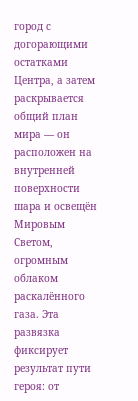город с догорающими остатками Центра, а затем раскрывается общий план мира — он расположен на внутренней поверхности шара и освещён Мировым Светом, огромным облаком раскалённого газа. Эта развязка фиксирует результат пути героя: от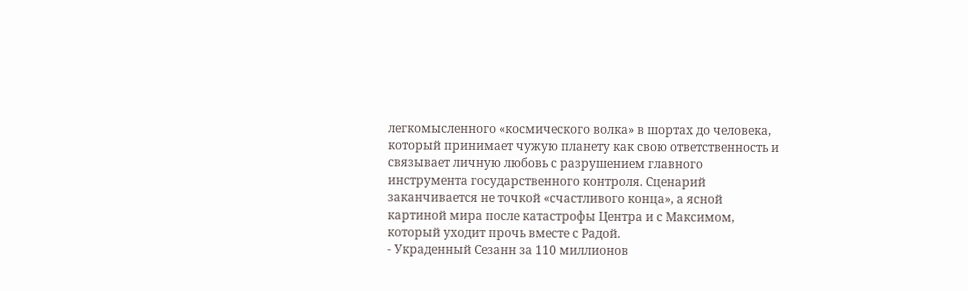легкомысленного «космического волка» в шортах до человека, который принимает чужую планету как свою ответственность и связывает личную любовь с разрушением главного инструмента государственного контроля. Сценарий заканчивается не точкой «счастливого конца», а ясной картиной мира после катастрофы Центра и с Максимом, который уходит прочь вместе с Радой.
- Украденный Сезанн за 110 миллионов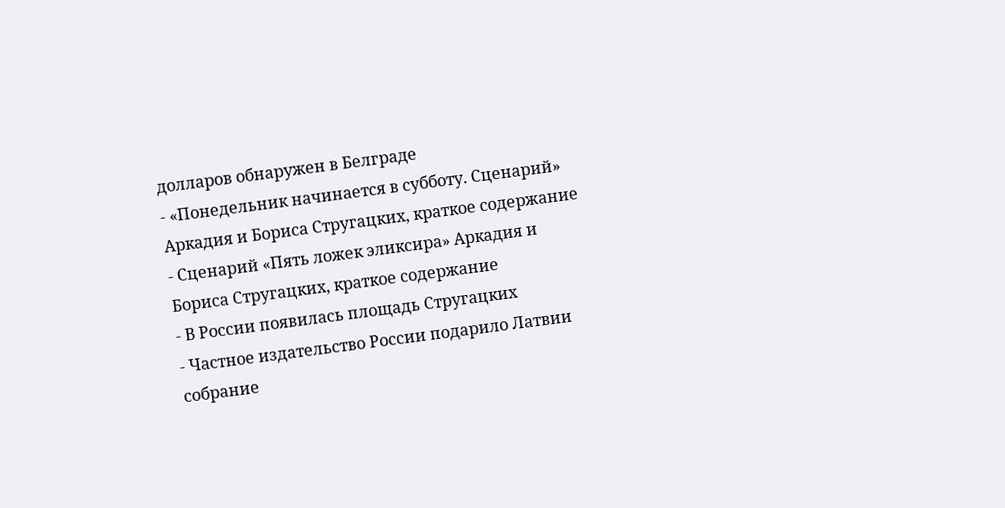долларов обнаружен в Белграде
- «Понедельник начинается в субботу. Сценарий» Аркадия и Бориса Стругацких, краткое содержание
- Сценарий «Пять ложек эликсира» Аркадия и Бориса Стругацких, краткое содержание
- В России появилась площадь Стругацких
- Частное издательство России подарило Латвии собрание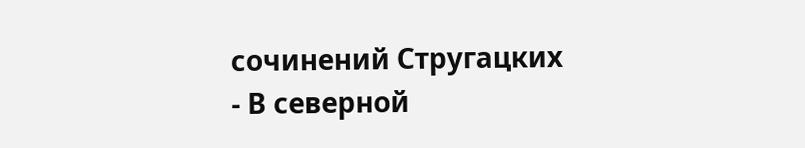сочинений Стругацких
- В северной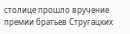столице прошло вручение премии братьев Стругацких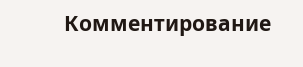Комментирование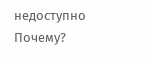недоступно Почему?